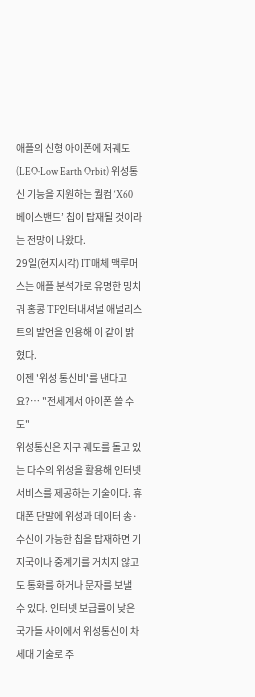애플의 신형 아이폰에 저궤도(LEO·Low Earth Orbit) 위성통신 기능을 지원하는 퀄컴 ‘X60 베이스밴드’ 칩이 탑재될 것이라는 전망이 나왔다.
29일(현지시각) IT매체 맥루머스는 애플 분석가로 유명한 밍치 궈 홍콩 TF인터내셔널 애널리스트의 발언을 인용해 이 같이 밝혔다.
이젠 '위성 통신비'를 낸다고요?… "전세계서 아이폰 쓸 수도"
위성통신은 지구 궤도를 돌고 있는 다수의 위성을 활용해 인터넷 서비스를 제공하는 기술이다. 휴대폰 단말에 위성과 데이터 송·수신이 가능한 칩을 탑재하면 기지국이나 중계기를 거치지 않고도 통화를 하거나 문자를 보낼 수 있다. 인터넷 보급률이 낮은 국가들 사이에서 위성통신이 차세대 기술로 주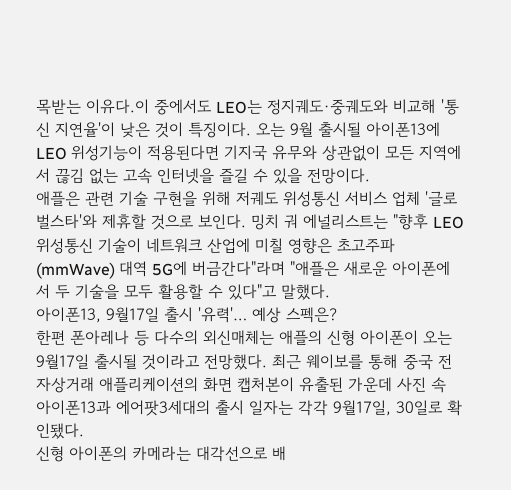목받는 이유다.이 중에서도 LEO는 정지궤도·중궤도와 비교해 '통신 지연율'이 낮은 것이 특징이다. 오는 9월 출시될 아이폰13에 LEO 위성기능이 적용된다면 기지국 유무와 상관없이 모든 지역에서 끊김 없는 고속 인터넷을 즐길 수 있을 전망이다.
애플은 관련 기술 구현을 위해 저궤도 위성통신 서비스 업체 '글로벌스타'와 제휴할 것으로 보인다. 밍치 궈 에널리스트는 "향후 LEO 위성통신 기술이 네트워크 산업에 미칠 영향은 초고주파(mmWave) 대역 5G에 버금간다"라며 "애플은 새로운 아이폰에서 두 기술을 모두 활용할 수 있다"고 말했다.
아이폰13, 9월17일 출시 '유력'… 예상 스펙은?
한편 폰아레나 등 다수의 외신매체는 애플의 신형 아이폰이 오는 9월17일 출시될 것이라고 전망했다. 최근 웨이보를 통해 중국 전자상거래 애플리케이션의 화면 캡처본이 유출된 가운데 사진 속 아이폰13과 에어팟3세대의 출시 일자는 각각 9월17일, 30일로 확인됐다.
신형 아이폰의 카메라는 대각선으로 배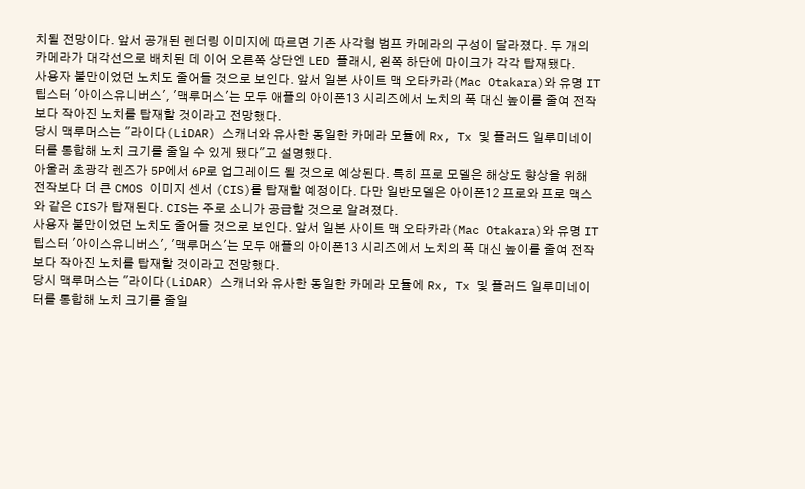치될 전망이다. 앞서 공개된 렌더링 이미지에 따르면 기존 사각형 범프 카메라의 구성이 달라졌다. 두 개의 카메라가 대각선으로 배치된 데 이어 오른쪽 상단엔 LED 플래시, 왼쪽 하단에 마이크가 각각 탑재됐다.
사용자 불만이었던 노치도 줄어들 것으로 보인다. 앞서 일본 사이트 맥 오타카라(Mac Otakara)와 유명 IT 팁스터 '아이스유니버스', '맥루머스'는 모두 애플의 아이폰13 시리즈에서 노치의 폭 대신 높이를 줄여 전작보다 작아진 노치를 탑재할 것이라고 전망했다.
당시 맥루머스는 "라이다(LiDAR) 스캐너와 유사한 동일한 카메라 모듈에 Rx, Tx 및 플러드 일루미네이터를 통합해 노치 크기를 줄일 수 있게 됐다"고 설명했다.
아울러 초광각 렌즈가 5P에서 6P로 업그레이드 될 것으로 예상된다. 특히 프로 모델은 해상도 향상을 위해 전작보다 더 큰 CMOS 이미지 센서 (CIS)를 탑재할 예정이다. 다만 일반모델은 아이폰12 프로와 프로 맥스와 같은 CIS가 탑재된다. CIS는 주로 소니가 공급할 것으로 알려졌다.
사용자 불만이었던 노치도 줄어들 것으로 보인다. 앞서 일본 사이트 맥 오타카라(Mac Otakara)와 유명 IT 팁스터 '아이스유니버스', '맥루머스'는 모두 애플의 아이폰13 시리즈에서 노치의 폭 대신 높이를 줄여 전작보다 작아진 노치를 탑재할 것이라고 전망했다.
당시 맥루머스는 "라이다(LiDAR) 스캐너와 유사한 동일한 카메라 모듈에 Rx, Tx 및 플러드 일루미네이터를 통합해 노치 크기를 줄일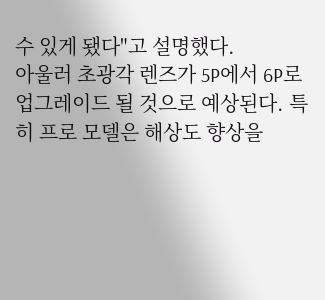수 있게 됐다"고 설명했다.
아울러 초광각 렌즈가 5P에서 6P로 업그레이드 될 것으로 예상된다. 특히 프로 모델은 해상도 향상을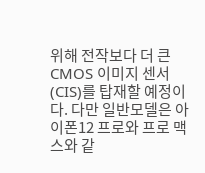위해 전작보다 더 큰 CMOS 이미지 센서 (CIS)를 탑재할 예정이다. 다만 일반모델은 아이폰12 프로와 프로 맥스와 같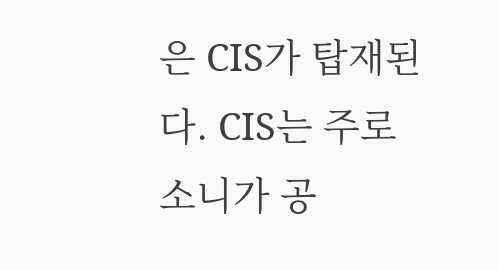은 CIS가 탑재된다. CIS는 주로 소니가 공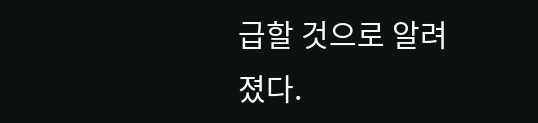급할 것으로 알려졌다.